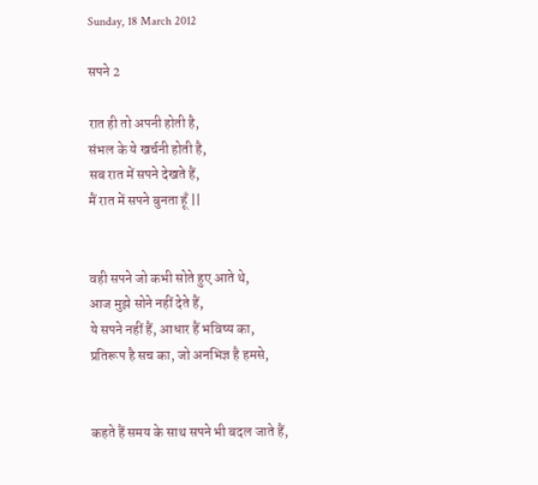Sunday, 18 March 2012

सपने 2

रात ही तो अपनी होती है,
संभल के ये खर्चनी होती है,
सब रात में सपने देखते हैं,
मैं रात में सपने बुनता हूँ ||


वही सपने जो कभी सोते हुए आते थे,
आज मुझे सोने नहीं देते हैं,
ये सपने नहीं हैं, आधार हैं भविष्य का,
प्रतिरूप है सच का, जो अनभिज्ञ है हमसे,


कहते हैं समय के साथ सपने भी बदल जाते हैं,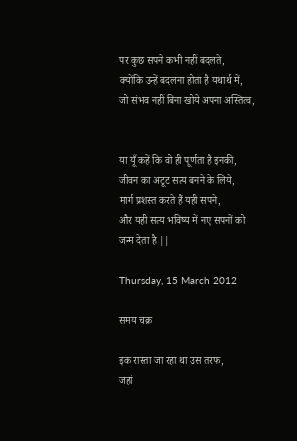पर कुछ सपने कभी नहीं बदलते,
क्योंकि उन्हें बदलना होता है यथार्थ में,
जो संभव नहीं बिना खोये अपना अस्तित्व,


या यूँ कहें कि वो ही पूर्णता है इनकी,
जीवन का अटूट सत्य बनने के लिये,
मार्ग प्रशस्त करते हैं यही सपने,
और यही सत्य भविष्य में नए सपनों को जन्म देता है ||

Thursday, 15 March 2012

समय चक्र

इक रास्ता जा रहा था उस तरफ,
जहां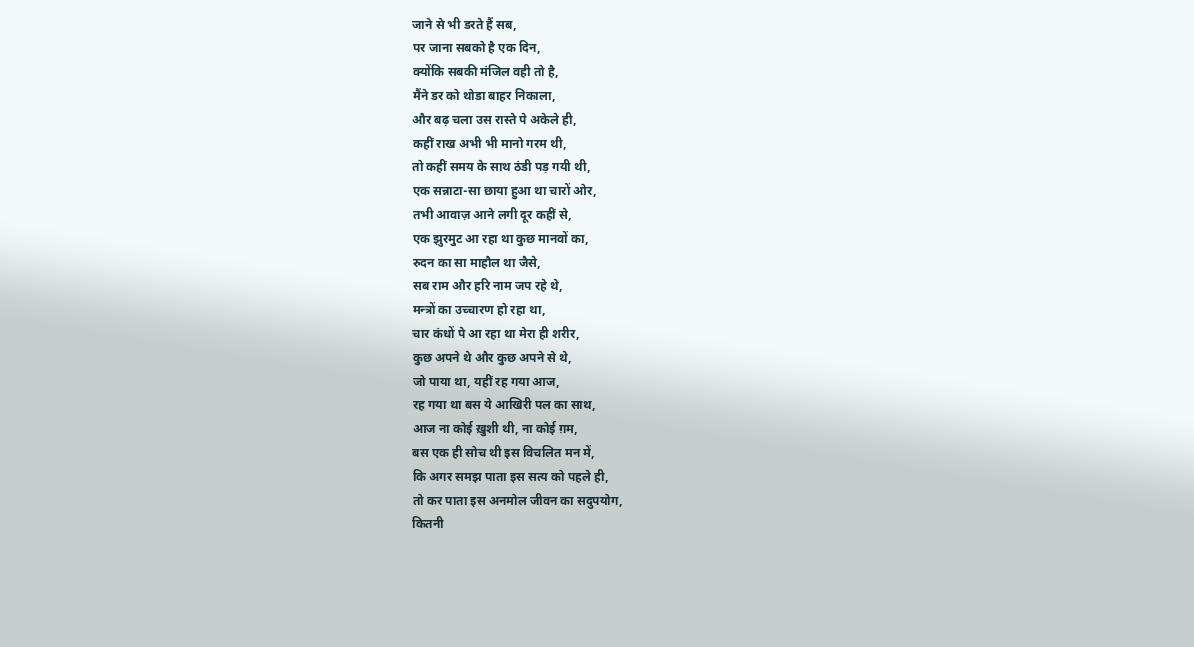जाने से भी डरते हैं सब,
पर जाना सबको है एक दिन,
क्योंकि सबकी मंजिल वही तो है,
मैंने डर को थोडा बाहर निकाला,
और बढ़ चला उस रास्ते पे अकेले ही,
कहीं राख अभी भी मानो गरम थी,
तो कहीं समय के साथ ठंडी पड़ गयी थी,
एक सन्नाटा-सा छाया हुआ था चारों ओर,
तभी आवाज़ आने लगी दूर कहीं से,
एक झुरमुट आ रहा था कुछ मानवों का,
रुदन का सा माहौल था जैसे,
सब राम और हरि नाम जप रहे थे,
मन्त्रों का उच्चारण हो रहा था,
चार कंधों पे आ रहा था मेरा ही शरीर,
कुछ अपने थे और कुछ अपने से थे,
जो पाया था, यहीं रह गया आज,
रह गया था बस ये आखिरी पल का साथ,
आज ना कोई ख़ुशी थी, ना कोई ग़म,
बस एक ही सोच थी इस विचलित मन में,
कि अगर समझ पाता इस सत्य को पहले ही,
तो कर पाता इस अनमोल जीवन का सदुपयोग,
कितनी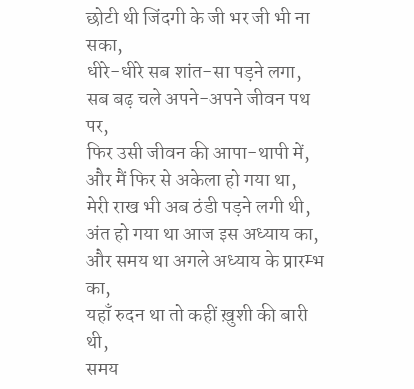छोटी थी जिंदगी के जी भर जी भी ना सका,
धीरे-धीरे सब शांत-सा पड़ने लगा,
सब बढ़ चले अपने-अपने जीवन पथ पर,
फिर उसी जीवन की आपा-थापी में,
और मैं फिर से अकेला हो गया था,
मेरी राख भी अब ठंडी पड़ने लगी थी,
अंत हो गया था आज इस अध्याय का,
और समय था अगले अध्याय के प्रारम्भ का,
यहाँ रुदन था तो कहीं ख़ुशी की बारी थी,
समय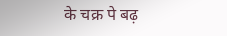के चक्र पे बढ़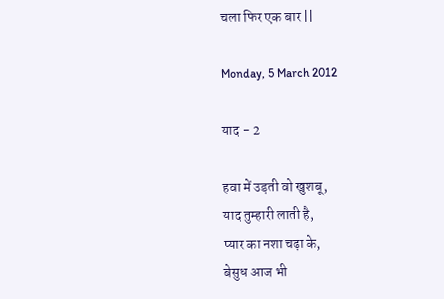चला फिर एक बार ||

Monday, 5 March 2012

याद - 2

हवा में उड़ती वो खुशबू,
याद तुम्हारी लाती है,
प्यार का नशा चढ़ा के,
बेसुध आज भी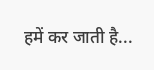हमें कर जाती है...